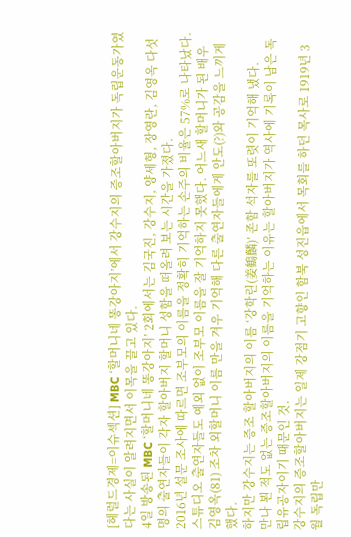[헤럴드경제=이슈섹션] MBC ‘할머니네 똥강아지’에서 강수지의 증조할아버지가 독립운동가였다는 사실이 알려지면서 이목을 끌고 있다.
4일 방송된 MBC ‘할머니네 똥강아지’ 2회에서는 김국진, 강수지, 양세형, 장영란, 김영옥 다섯 명의 출연자들이 각자 할아버지 할머니 성함을 떠올려 보는 시간을 가졌다.
2016년 설문 조사에 따르면 조부모의 이름을 정확히 기억하는 손주의 비율은 57%로 나타났다.
스튜디오 출연자들도 예외 없이 조부모 이름을 잘 기억하지 못했다. 어느새 할머니가 된 배우 김영옥(81) 조차 외할머니 이름 만을 겨우 기억해 다른 출연자들에게 안도(?)와 공감을 느끼게 했다.
하지만 강수지는 증조 할아버지의 이름 ‘강학린(姜鶴麟)’ 존함 석자를 또렷이 기억해 냈다.
만나 뵌 적도 없는 증조할아버지의 이름을 기억하는 이유는 할아버지가 역사에 기록이 남은 독립유공자이기 때문인 것.
강수지의 증조할아버지는 일제 강점기 고향인 함북 성진읍에서 목회를 하던 목사로 1919년 3월 독립만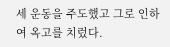세 운동을 주도했고 그로 인하여 옥고를 치렀다.